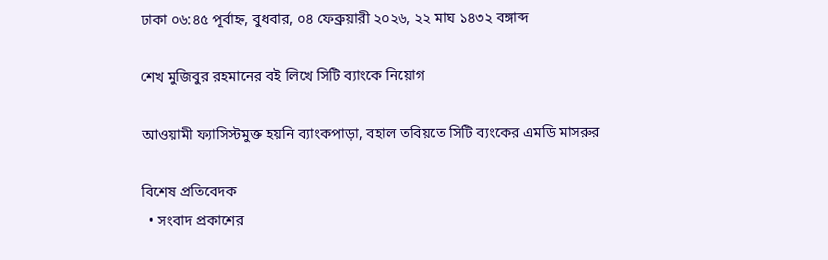ঢাকা ০৬:৪৫ পূর্বাহ্ন, বুধবার, ০৪ ফেব্রুয়ারী ২০২৬, ২২ মাঘ ১৪৩২ বঙ্গাব্দ

শেখ মুজিবুর রহমানের বই লিখে সিটি ব্যাংকে নিয়োগ

আওয়ামী ফ্যাসিস্টমুক্ত হয়নি ব্যাংকপাড়া, বহাল তবিয়তে সিটি ব্যংকের এমডি মাসরুর

বিশেষ প্রতিবেদক
  • সংবাদ প্রকাশের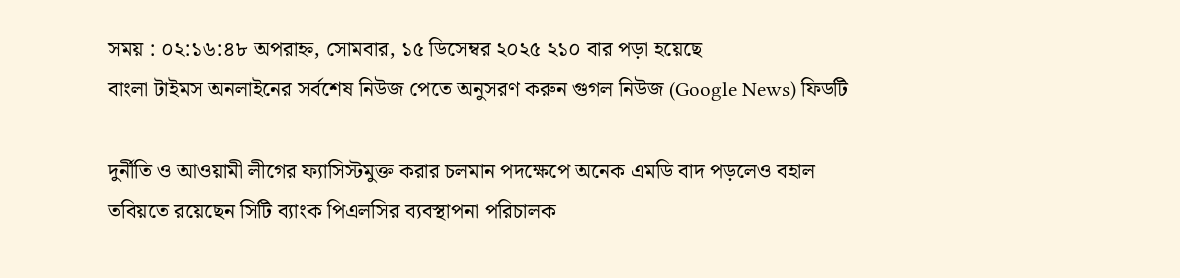সময় : ০২:১৬:৪৮ অপরাহ্ন, সোমবার, ১৫ ডিসেম্বর ২০২৫ ২১০ বার পড়া হয়েছে
বাংলা টাইমস অনলাইনের সর্বশেষ নিউজ পেতে অনুসরণ করুন গুগল নিউজ (Google News) ফিডটি

দুর্নীতি ও আওয়ামী লীগের ফ্যাসিস্টমুক্ত করার চলমান পদক্ষেপে অনেক এমডি বাদ পড়লেও বহাল তবিয়তে রয়েছেন সিটি ব্যাংক পিএলসির ব্যবস্থাপনা পরিচালক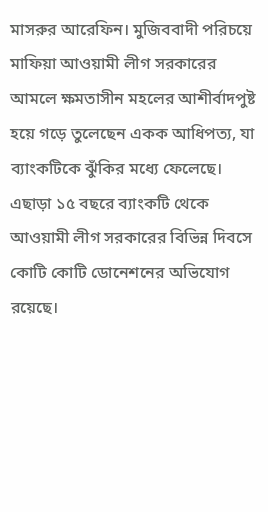মাসরুর আরেফিন। মুজিববাদী পরিচয়ে মাফিয়া আওয়ামী লীগ সরকারের আমলে ক্ষমতাসীন মহলের আশীর্বাদপুষ্ট হয়ে গড়ে তুলেছেন একক আধিপত্য, যা ব্যাংকটিকে ঝুঁকির মধ্যে ফেলেছে। এছাড়া ১৫ বছরে ব্যাংকটি থেকে আওয়ামী লীগ সরকারের বিভিন্ন দিবসে কোটি কোটি ডোনেশনের অভিযোগ রয়েছে।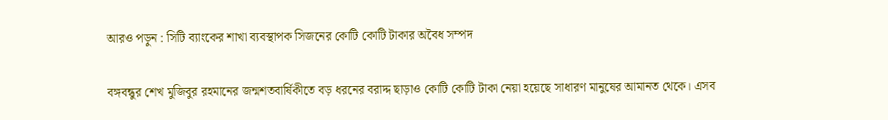আরও পড়ুন : সিটি ব্যাংকের শাখা ব্যবস্থাপক সিজনের কোটি কোটি টাকার অবৈধ সম্পদ

বঙ্গবন্ধুর শেখ মুজিবুর রহমানের জন্মশতবার্ষিকীতে বড় ধরনের বরাদ্দ ছাড়াও কোটি কোটি টাকা নেয়া হয়েছে সাধারণ মানুষের আমানত থেকে। এসব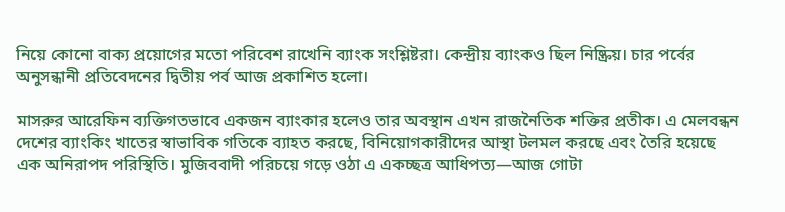নিয়ে কোনো বাক্য প্রয়োগের মতো পরিবেশ রাখেনি ব্যাংক সংশ্লিষ্টরা। কেন্দ্রীয় ব্যাংকও ছিল নিষ্ক্রিয়। চার পর্বের অনুসন্ধানী প্রতিবেদনের দ্বিতীয় পর্ব আজ প্রকাশিত হলো।

মাসরুর আরেফিন ব্যক্তিগতভাবে একজন ব্যাংকার হলেও তার অবস্থান এখন রাজনৈতিক শক্তির প্রতীক। এ মেলবন্ধন দেশের ব্যাংকিং খাতের স্বাভাবিক গতিকে ব্যাহত করছে, বিনিয়োগকারীদের আস্থা টলমল করছে এবং তৈরি হয়েছে এক অনিরাপদ পরিস্থিতি। মুজিববাদী পরিচয়ে গড়ে ওঠা এ একচ্ছত্র আধিপত্য—আজ গোটা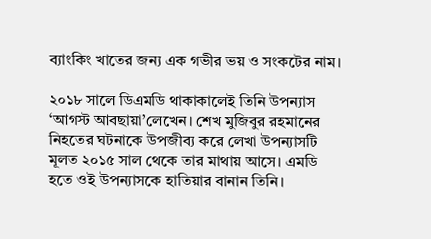ব্যাংকিং খাতের জন্য এক গভীর ভয় ও সংকটের নাম।

২০১৮ সালে ডিএমডি থাকাকালেই তিনি উপন্যাস ‘আগস্ট আবছায়া’লেখেন। শেখ মুজিবুর রহমানের নিহতের ঘটনাকে উপজীব্য করে লেখা উপন্যাসটি মূলত ২০১৫ সাল থেকে তার মাথায় আসে। এমডি হতে ওই উপন্যাসকে হাতিয়ার বানান তিনি।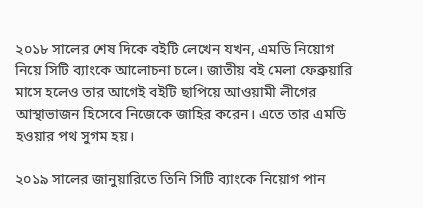২০১৮ সালের শেষ দিকে বইটি লেখেন যখন, এমডি নিয়োগ নিয়ে সিটি ব্যাংকে আলোচনা চলে। জাতীয় বই মেলা ফেব্রুয়ারি মাসে হলেও তার আগেই বইটি ছাপিয়ে আওয়ামী লীগের আস্থাভাজন হিসেবে নিজেকে জাহির করেন। এতে তার এমডি হওয়ার পথ সুগম হয়।

২০১৯ সালের জানুয়ারিতে তিনি সিটি ব্যাংকে নিয়োগ পান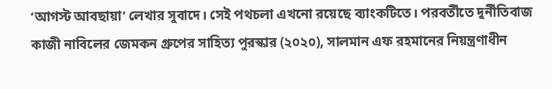‘আগস্ট আবছায়া’ লেখার সুবাদে। সেই পথচলা এখনো রয়েছে ব্যাংকটিতে। পরবর্তীতে দুর্নীতিবাজ কাজী নাবিলের জেমকন গ্রুপের সাহিত্য পুরস্কার (২০২০), সালমান এফ রহমানের নিয়ন্ত্রণাধীন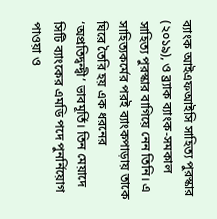ব্যাংক আইএফআইসি সাহিত্য পুরস্কার (২০১৯), ও ব্র্যাক ব্যাংক-সমকাল সাহিত্য পুরস্কার বাগিয়ে নেন তিনি। এ সাহিত্যকর্মের পরই ব্যাংকপাড়ায় তাকে ঘিরে তৈরি হয় এক ধরনের ‘অপ্রতিদ্বন্দ্বী’ ভাবমূর্তি। তিন মেয়াদে সিটি ব্যাংকের এমডি পদে পুনর্নিয়োগ পাওয়া ও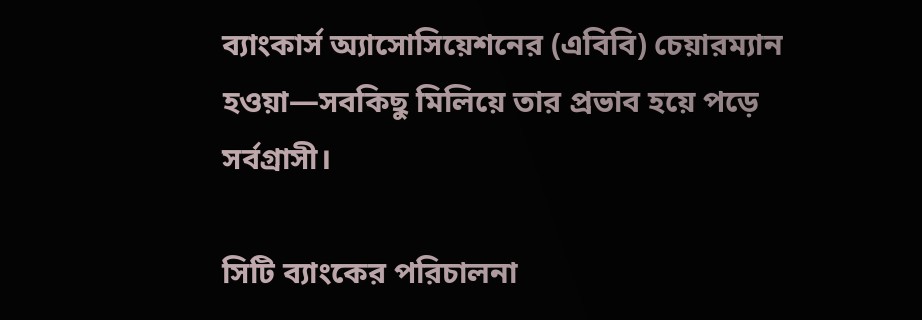ব্যাংকার্স অ্যাসোসিয়েশনের (এবিবি) চেয়ারম্যান হওয়া—সবকিছু মিলিয়ে তার প্রভাব হয়ে পড়ে সর্বগ্রাসী।

সিটি ব্যাংকের পরিচালনা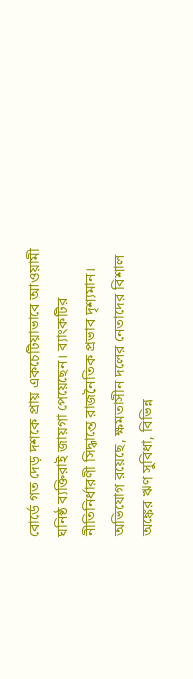বোর্ডে গত দেড় দশকে প্রায় একচেটিয়াভাবে আওয়ামী ঘনিষ্ঠ ব্যক্তিরাই জায়গা পেয়েছেন। ব্যাংকটির নীতিনির্ধারণী সিদ্ধান্তে রাজনৈতিক প্রভাব দৃশ্যমান। অভিযোগ রয়েছে, ক্ষমতাসীন দলের নেতাদের বিশাল অঙ্কের ঋণ সুবিধা, বিভিন্ন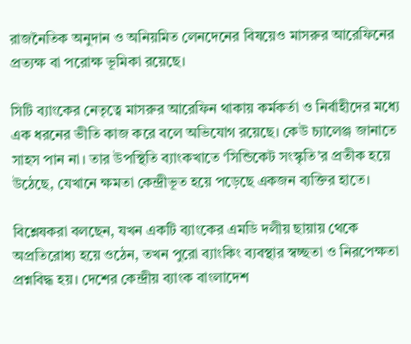রাজনৈতিক অনুদান ও অনিয়মিত লেনদেনের বিষয়েও মাসরুর আরেফিনের প্রত্যক্ষ বা পরোক্ষ ভূমিকা রয়েছে।

সিটি ব্যাংকের নেতৃত্বে মাসরুর আরেফিন থাকায় কর্মকর্তা ও নির্বাহীদের মধ্যে এক ধরনের ভীতি কাজ করে বলে অভিযোগ রয়েছে। কেউ চ্যালেঞ্জ জানাতে সাহস পান না। তার উপস্থিতি ব্যাংকখাতে ‘সিন্ডিকেট সংস্কৃতি’র প্রতীক হয়ে উঠেছে, যেখানে ক্ষমতা কেন্দ্রীভূত হয়ে পড়েছে একজন ব্যক্তির হাতে।

বিশ্লেষকরা বলছেন, যখন একটি ব্যাংকের এমডি দলীয় ছায়ায় থেকে অপ্রতিরোধ্য হয়ে ওঠেন, তখন পুরো ব্যাংকিং ব্যবস্থার স্বচ্ছতা ও নিরপেক্ষতা প্রশ্নবিদ্ধ হয়। দেশের কেন্দ্রীয় ব্যাংক বাংলাদেশ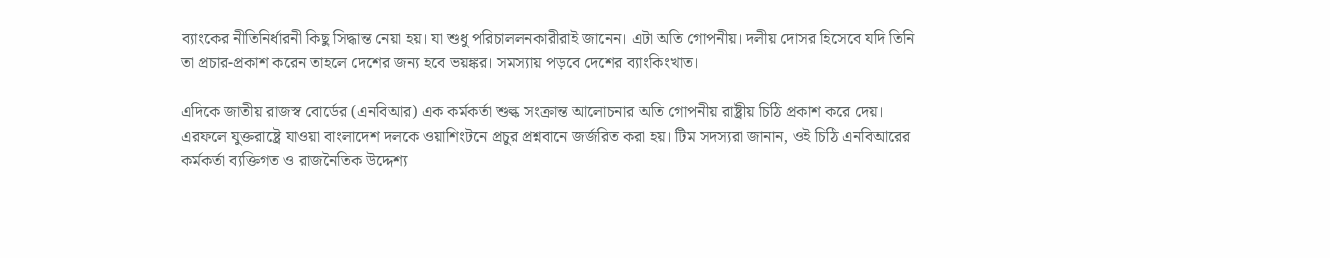ব্যাংকের নীতিনির্ধারনী কিছু সিদ্ধান্ত নেয়া হয়। যা শুধু পরিচাললনকারীরাই জানেন। এটা অতি গোপনীয়। দলীয় দোসর হিসেবে যদি তিনি তা প্রচার-প্রকাশ করেন তাহলে দেশের জন্য হবে ভয়ঙ্কর। সমস্যায় পড়বে দেশের ব্যাংকিংখাত।

এদিকে জাতীয় রাজস্ব বোর্ডের (এনবিআর) এক কর্মকর্তা শুল্ক সংক্রান্ত আলোচনার অতি গোপনীয় রাষ্ট্রীয় চিঠি প্রকাশ করে দেয়। এরফলে যুক্তরাষ্ট্রে যাওয়া বাংলাদেশ দলকে ওয়াশিংটনে প্রচুর প্রশ্নবানে জর্জরিত করা হয়। টিম সদস্যরা জানান, ওই চিঠি এনবিআরের কর্মকর্তা ব্যক্তিগত ও রাজনৈতিক উদ্দেশ্য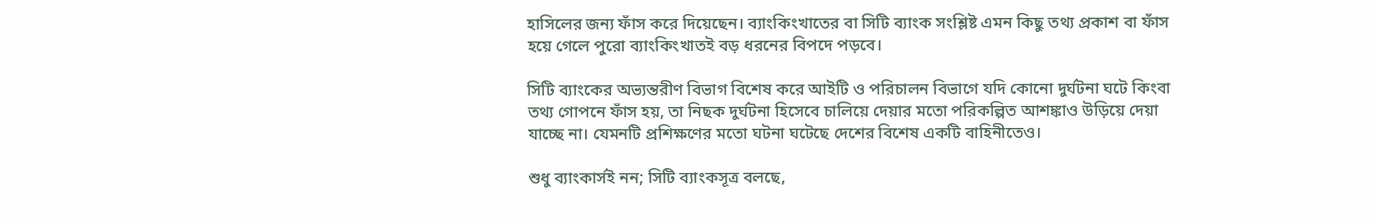হাসিলের জন্য ফাঁস করে দিয়েছেন। ব্যাংকিংখাতের বা সিটি ব্যাংক সংশ্লিষ্ট এমন কিছু তথ্য প্রকাশ বা ফাঁস হয়ে গেলে পুরো ব্যাংকিংখাতই বড় ধরনের বিপদে পড়বে।

সিটি ব্যাংকের অভ্যন্তরীণ বিভাগ বিশেষ করে আইটি ও পরিচালন বিভাগে যদি কোনো দুর্ঘটনা ঘটে কিংবা তথ্য গোপনে ফাঁস হয়, তা নিছক দুর্ঘটনা হিসেবে চালিয়ে দেয়ার মতো পরিকল্পিত আশঙ্কাও উড়িয়ে দেয়া যাচ্ছে না। যেমনটি প্রশিক্ষণের মতো ঘটনা ঘটেছে দেশের বিশেষ একটি বাহিনীতেও।

শুধু ব্যাংকার্সই নন; সিটি ব্যাংকসূত্র বলছে,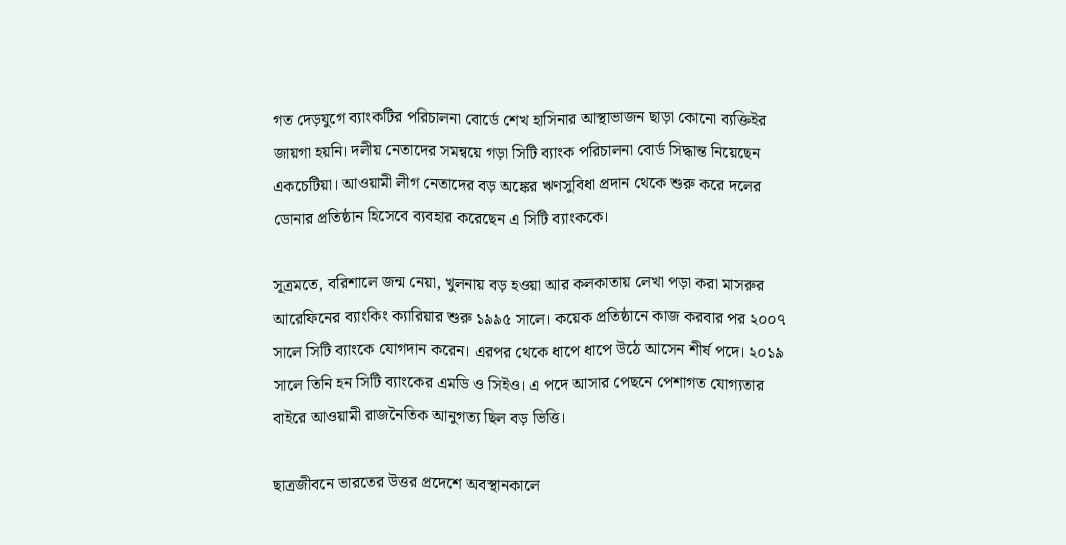গত দেড়যুগে ব্যাংকটির পরিচালনা বোর্ডে শেখ হাসিনার আস্থাভাজন ছাড়া কোনো ব্যক্তিইর জায়গা হয়নি। দলীয় নেতাদের সমন্বয়ে গড়া সিটি ব্যাংক পরিচালনা বোর্ড সিদ্ধান্ত নিয়েছেন একচেটিয়া। আওয়ামী লীগ নেতাদের বড় অঙ্কের ঋণসুবিধা প্রদান থেকে শুরু করে দলের ডোনার প্রতিষ্ঠান হিসেবে ব্যবহার করেছেন এ সিটি ব্যাংককে।

সূত্রমতে, বরিশালে জন্ম নেয়া, খুলনায় বড় হওয়া আর কলকাতায় লেখা পড়া করা মাসরুর আরেফিনের ব্যাংকিং ক্যারিয়ার শুরু ১৯৯৫ সালে। কয়েক প্রতিষ্ঠানে কাজ করবার পর ২০০৭ সালে সিটি ব্যাংকে যোগদান করেন। এরপর থেকে ধাপে ধাপে উঠে আসেন শীর্ষ পদে। ২০১৯ সালে তিনি হন সিটি ব্যাংকের এমডি ও সিইও। এ পদে আসার পেছনে পেশাগত যোগ্যতার বাইরে আওয়ামী রাজনৈতিক আনুগত্য ছিল বড় ভিত্তি।

ছাত্রজীবনে ভারতের উত্তর প্রদেশে অবস্থানকালে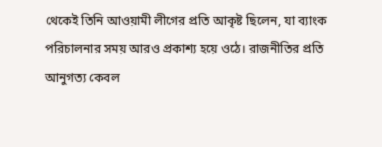থেকেই তিনি আওয়ামী লীগের প্রতি আকৃষ্ট ছিলেন, যা ব্যাংক পরিচালনার সময় আরও প্রকাশ্য হয়ে ওঠে। রাজনীতির প্রতি আনুগত্য কেবল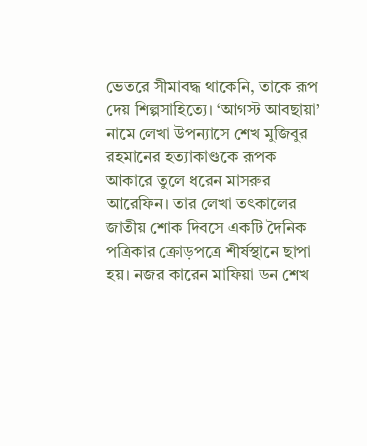ভেতরে সীমাবদ্ধ থাকেনি, তাকে রূপ দেয় শিল্পসাহিত্যে। ‘আগস্ট আবছায়া’ নামে লেখা উপন্যাসে শেখ মুজিবুর রহমানের হত্যাকাণ্ডকে রূপক আকারে তুলে ধরেন মাসরুর আরেফিন। তার লেখা তৎকালের জাতীয় শোক দিবসে একটি দৈনিক পত্রিকার ক্রোড়পত্রে শীর্ষস্থানে ছাপা হয়। নজর কারেন মাফিয়া ডন শেখ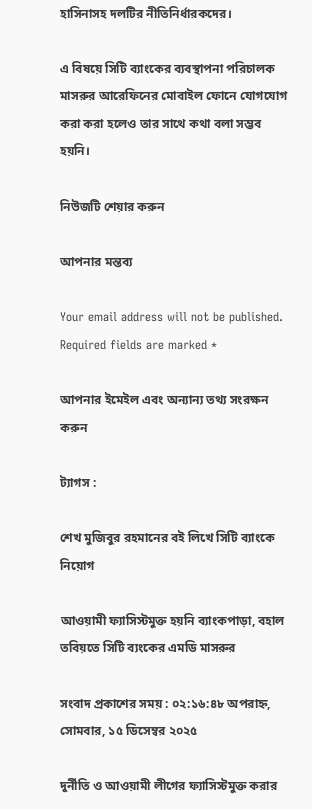হাসিনাসহ দলটির নীতিনির্ধারকদের।

এ বিষয়ে সিটি ব্যাংকের ব্যবস্থাপনা পরিচালক মাসরুর আরেফিনের মোবাইল ফোনে যোগযোগ করা করা হলেও তার সাথে কথা বলা সম্ভব হয়নি।

নিউজটি শেয়ার করুন

আপনার মন্তব্য

Your email address will not be published. Required fields are marked *

আপনার ইমেইল এবং অন্যান্য তথ্য সংরক্ষন করুন

ট্যাগস :

শেখ মুজিবুর রহমানের বই লিখে সিটি ব্যাংকে নিয়োগ

আওয়ামী ফ্যাসিস্টমুক্ত হয়নি ব্যাংকপাড়া, বহাল তবিয়তে সিটি ব্যংকের এমডি মাসরুর

সংবাদ প্রকাশের সময় : ০২:১৬:৪৮ অপরাহ্ন, সোমবার, ১৫ ডিসেম্বর ২০২৫

দুর্নীতি ও আওয়ামী লীগের ফ্যাসিস্টমুক্ত করার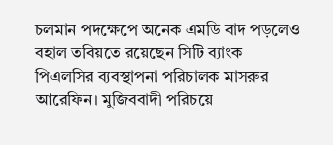চলমান পদক্ষেপে অনেক এমডি বাদ পড়লেও বহাল তবিয়তে রয়েছেন সিটি ব্যাংক পিএলসির ব্যবস্থাপনা পরিচালক মাসরুর আরেফিন। মুজিববাদী পরিচয়ে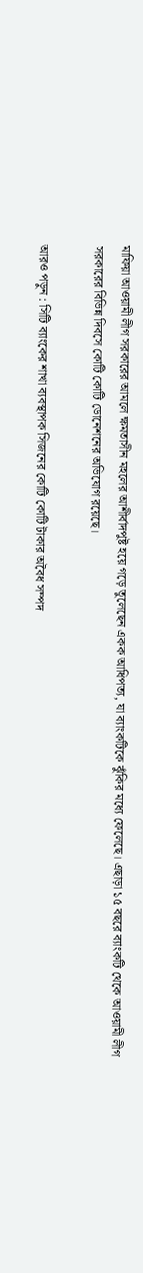মাফিয়া আওয়ামী লীগ সরকারের আমলে ক্ষমতাসীন মহলের আশীর্বাদপুষ্ট হয়ে গড়ে তুলেছেন একক আধিপত্য, যা ব্যাংকটিকে ঝুঁকির মধ্যে ফেলেছে। এছাড়া ১৫ বছরে ব্যাংকটি থেকে আওয়ামী লীগ সরকারের বিভিন্ন দিবসে কোটি কোটি ডোনেশনের অভিযোগ রয়েছে।

আরও পড়ুন : সিটি ব্যাংকের শাখা ব্যবস্থাপক সিজনের কোটি কোটি টাকার অবৈধ সম্পদ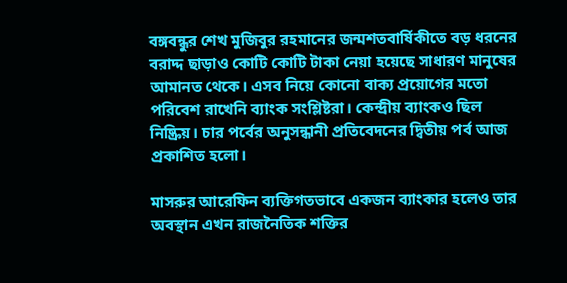বঙ্গবন্ধুর শেখ মুজিবুর রহমানের জন্মশতবার্ষিকীতে বড় ধরনের বরাদ্দ ছাড়াও কোটি কোটি টাকা নেয়া হয়েছে সাধারণ মানুষের আমানত থেকে। এসব নিয়ে কোনো বাক্য প্রয়োগের মতো পরিবেশ রাখেনি ব্যাংক সংশ্লিষ্টরা। কেন্দ্রীয় ব্যাংকও ছিল নিষ্ক্রিয়। চার পর্বের অনুসন্ধানী প্রতিবেদনের দ্বিতীয় পর্ব আজ প্রকাশিত হলো।

মাসরুর আরেফিন ব্যক্তিগতভাবে একজন ব্যাংকার হলেও তার অবস্থান এখন রাজনৈতিক শক্তির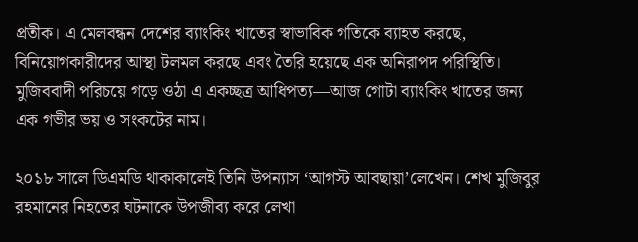প্রতীক। এ মেলবন্ধন দেশের ব্যাংকিং খাতের স্বাভাবিক গতিকে ব্যাহত করছে, বিনিয়োগকারীদের আস্থা টলমল করছে এবং তৈরি হয়েছে এক অনিরাপদ পরিস্থিতি। মুজিববাদী পরিচয়ে গড়ে ওঠা এ একচ্ছত্র আধিপত্য—আজ গোটা ব্যাংকিং খাতের জন্য এক গভীর ভয় ও সংকটের নাম।

২০১৮ সালে ডিএমডি থাকাকালেই তিনি উপন্যাস ‘আগস্ট আবছায়া’লেখেন। শেখ মুজিবুর রহমানের নিহতের ঘটনাকে উপজীব্য করে লেখা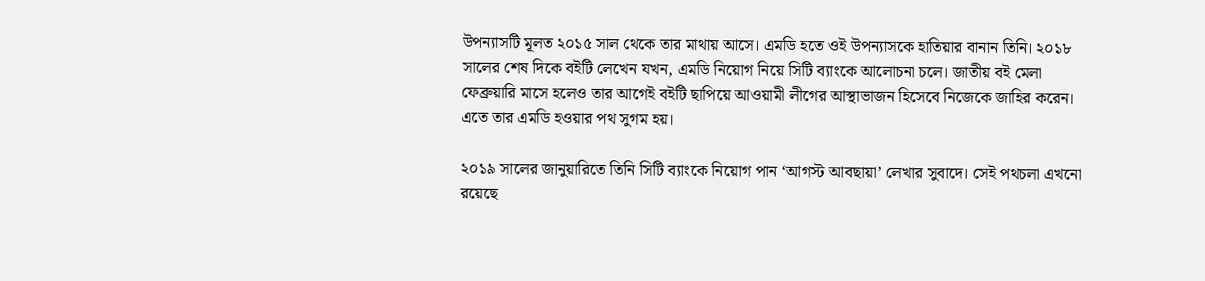উপন্যাসটি মূলত ২০১৫ সাল থেকে তার মাথায় আসে। এমডি হতে ওই উপন্যাসকে হাতিয়ার বানান তিনি। ২০১৮ সালের শেষ দিকে বইটি লেখেন যখন, এমডি নিয়োগ নিয়ে সিটি ব্যাংকে আলোচনা চলে। জাতীয় বই মেলা ফেব্রুয়ারি মাসে হলেও তার আগেই বইটি ছাপিয়ে আওয়ামী লীগের আস্থাভাজন হিসেবে নিজেকে জাহির করেন। এতে তার এমডি হওয়ার পথ সুগম হয়।

২০১৯ সালের জানুয়ারিতে তিনি সিটি ব্যাংকে নিয়োগ পান ‘আগস্ট আবছায়া’ লেখার সুবাদে। সেই পথচলা এখনো রয়েছে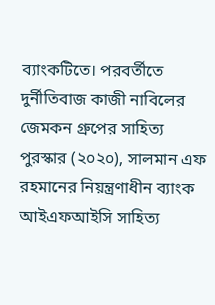ব্যাংকটিতে। পরবর্তীতে দুর্নীতিবাজ কাজী নাবিলের জেমকন গ্রুপের সাহিত্য পুরস্কার (২০২০), সালমান এফ রহমানের নিয়ন্ত্রণাধীন ব্যাংক আইএফআইসি সাহিত্য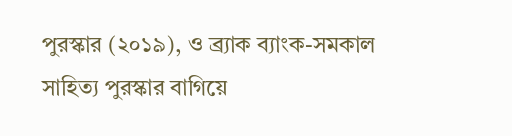পুরস্কার (২০১৯), ও ব্র্যাক ব্যাংক-সমকাল সাহিত্য পুরস্কার বাগিয়ে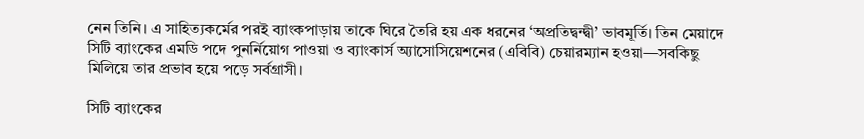নেন তিনি। এ সাহিত্যকর্মের পরই ব্যাংকপাড়ায় তাকে ঘিরে তৈরি হয় এক ধরনের ‘অপ্রতিদ্বন্দ্বী’ ভাবমূর্তি। তিন মেয়াদে সিটি ব্যাংকের এমডি পদে পুনর্নিয়োগ পাওয়া ও ব্যাংকার্স অ্যাসোসিয়েশনের (এবিবি) চেয়ারম্যান হওয়া—সবকিছু মিলিয়ে তার প্রভাব হয়ে পড়ে সর্বগ্রাসী।

সিটি ব্যাংকের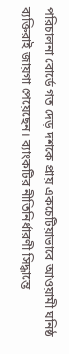পরিচালনা বোর্ডে গত দেড় দশকে প্রায় একচেটিয়াভাবে আওয়ামী ঘনিষ্ঠ ব্যক্তিরাই জায়গা পেয়েছেন। ব্যাংকটির নীতিনির্ধারণী সিদ্ধান্তে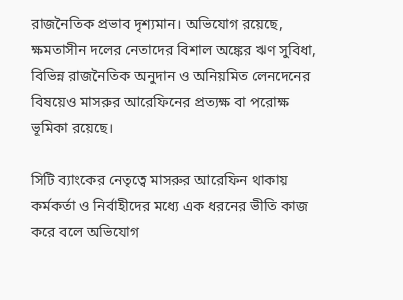রাজনৈতিক প্রভাব দৃশ্যমান। অভিযোগ রয়েছে, ক্ষমতাসীন দলের নেতাদের বিশাল অঙ্কের ঋণ সুবিধা, বিভিন্ন রাজনৈতিক অনুদান ও অনিয়মিত লেনদেনের বিষয়েও মাসরুর আরেফিনের প্রত্যক্ষ বা পরোক্ষ ভূমিকা রয়েছে।

সিটি ব্যাংকের নেতৃত্বে মাসরুর আরেফিন থাকায় কর্মকর্তা ও নির্বাহীদের মধ্যে এক ধরনের ভীতি কাজ করে বলে অভিযোগ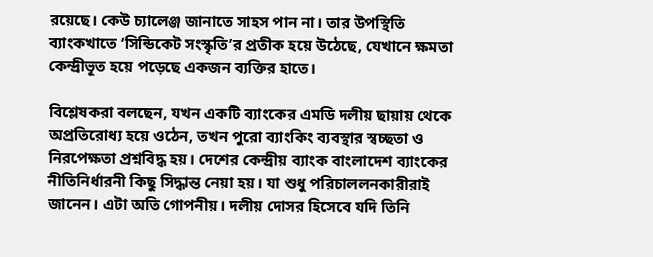রয়েছে। কেউ চ্যালেঞ্জ জানাতে সাহস পান না। তার উপস্থিতি ব্যাংকখাতে ‘সিন্ডিকেট সংস্কৃতি’র প্রতীক হয়ে উঠেছে, যেখানে ক্ষমতা কেন্দ্রীভূত হয়ে পড়েছে একজন ব্যক্তির হাতে।

বিশ্লেষকরা বলছেন, যখন একটি ব্যাংকের এমডি দলীয় ছায়ায় থেকে অপ্রতিরোধ্য হয়ে ওঠেন, তখন পুরো ব্যাংকিং ব্যবস্থার স্বচ্ছতা ও নিরপেক্ষতা প্রশ্নবিদ্ধ হয়। দেশের কেন্দ্রীয় ব্যাংক বাংলাদেশ ব্যাংকের নীতিনির্ধারনী কিছু সিদ্ধান্ত নেয়া হয়। যা শুধু পরিচাললনকারীরাই জানেন। এটা অতি গোপনীয়। দলীয় দোসর হিসেবে যদি তিনি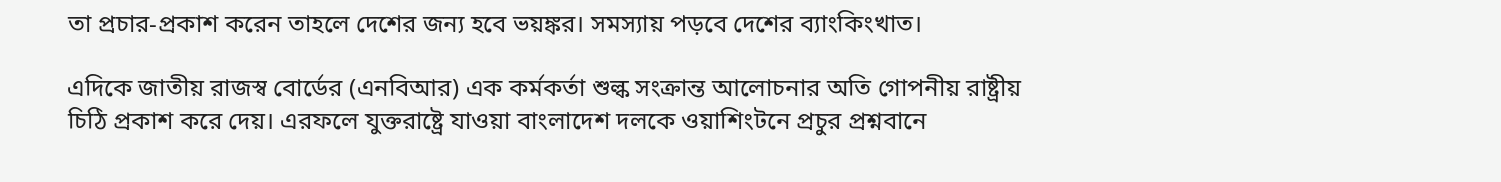তা প্রচার-প্রকাশ করেন তাহলে দেশের জন্য হবে ভয়ঙ্কর। সমস্যায় পড়বে দেশের ব্যাংকিংখাত।

এদিকে জাতীয় রাজস্ব বোর্ডের (এনবিআর) এক কর্মকর্তা শুল্ক সংক্রান্ত আলোচনার অতি গোপনীয় রাষ্ট্রীয় চিঠি প্রকাশ করে দেয়। এরফলে যুক্তরাষ্ট্রে যাওয়া বাংলাদেশ দলকে ওয়াশিংটনে প্রচুর প্রশ্নবানে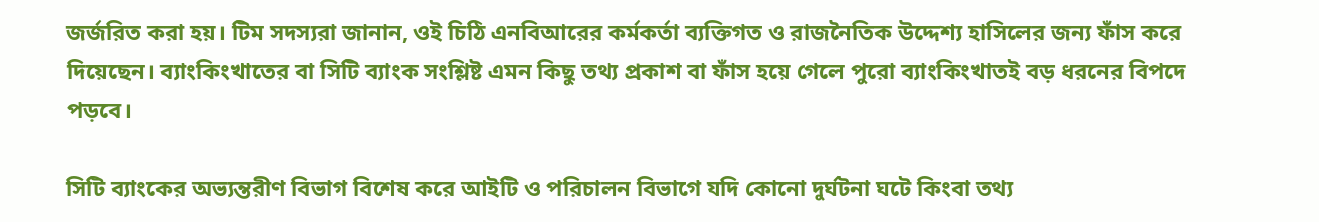জর্জরিত করা হয়। টিম সদস্যরা জানান, ওই চিঠি এনবিআরের কর্মকর্তা ব্যক্তিগত ও রাজনৈতিক উদ্দেশ্য হাসিলের জন্য ফাঁস করে দিয়েছেন। ব্যাংকিংখাতের বা সিটি ব্যাংক সংশ্লিষ্ট এমন কিছু তথ্য প্রকাশ বা ফাঁস হয়ে গেলে পুরো ব্যাংকিংখাতই বড় ধরনের বিপদে পড়বে।

সিটি ব্যাংকের অভ্যন্তরীণ বিভাগ বিশেষ করে আইটি ও পরিচালন বিভাগে যদি কোনো দুর্ঘটনা ঘটে কিংবা তথ্য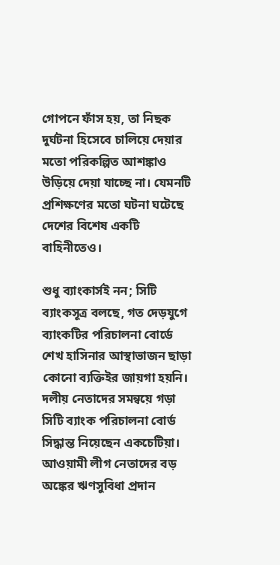গোপনে ফাঁস হয়, তা নিছক দুর্ঘটনা হিসেবে চালিয়ে দেয়ার মতো পরিকল্পিত আশঙ্কাও উড়িয়ে দেয়া যাচ্ছে না। যেমনটি প্রশিক্ষণের মতো ঘটনা ঘটেছে দেশের বিশেষ একটি বাহিনীতেও।

শুধু ব্যাংকার্সই নন; সিটি ব্যাংকসূত্র বলছে, গত দেড়যুগে ব্যাংকটির পরিচালনা বোর্ডে শেখ হাসিনার আস্থাভাজন ছাড়া কোনো ব্যক্তিইর জায়গা হয়নি। দলীয় নেতাদের সমন্বয়ে গড়া সিটি ব্যাংক পরিচালনা বোর্ড সিদ্ধান্ত নিয়েছেন একচেটিয়া। আওয়ামী লীগ নেতাদের বড় অঙ্কের ঋণসুবিধা প্রদান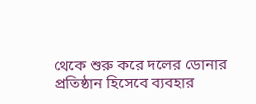থেকে শুরু করে দলের ডোনার প্রতিষ্ঠান হিসেবে ব্যবহার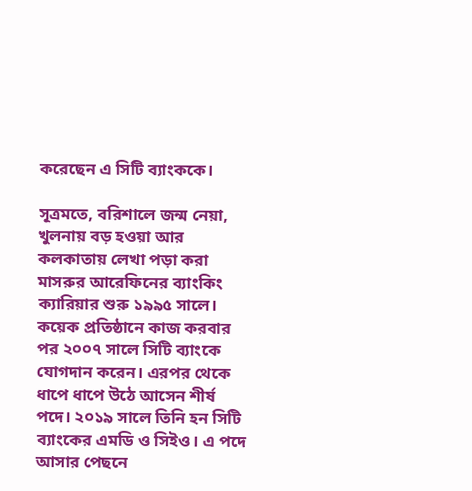করেছেন এ সিটি ব্যাংককে।

সূত্রমতে, বরিশালে জন্ম নেয়া, খুলনায় বড় হওয়া আর কলকাতায় লেখা পড়া করা মাসরুর আরেফিনের ব্যাংকিং ক্যারিয়ার শুরু ১৯৯৫ সালে। কয়েক প্রতিষ্ঠানে কাজ করবার পর ২০০৭ সালে সিটি ব্যাংকে যোগদান করেন। এরপর থেকে ধাপে ধাপে উঠে আসেন শীর্ষ পদে। ২০১৯ সালে তিনি হন সিটি ব্যাংকের এমডি ও সিইও। এ পদে আসার পেছনে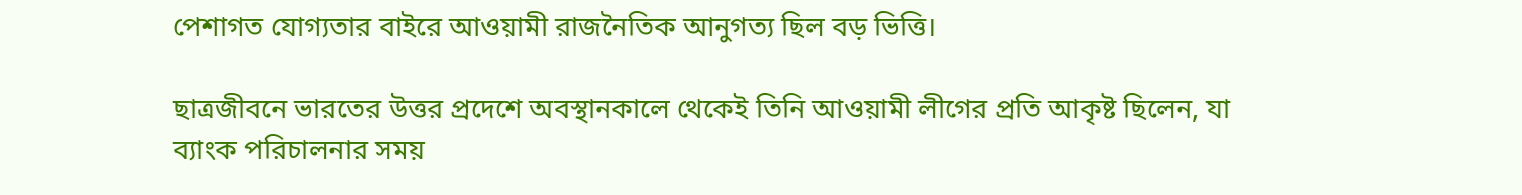পেশাগত যোগ্যতার বাইরে আওয়ামী রাজনৈতিক আনুগত্য ছিল বড় ভিত্তি।

ছাত্রজীবনে ভারতের উত্তর প্রদেশে অবস্থানকালে থেকেই তিনি আওয়ামী লীগের প্রতি আকৃষ্ট ছিলেন, যা ব্যাংক পরিচালনার সময়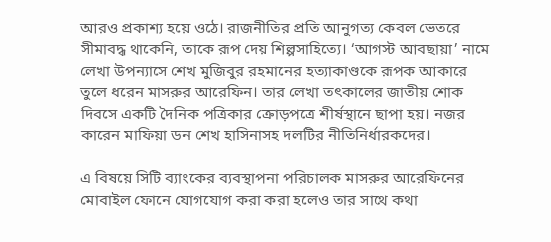আরও প্রকাশ্য হয়ে ওঠে। রাজনীতির প্রতি আনুগত্য কেবল ভেতরে সীমাবদ্ধ থাকেনি, তাকে রূপ দেয় শিল্পসাহিত্যে। ‘আগস্ট আবছায়া’ নামে লেখা উপন্যাসে শেখ মুজিবুর রহমানের হত্যাকাণ্ডকে রূপক আকারে তুলে ধরেন মাসরুর আরেফিন। তার লেখা তৎকালের জাতীয় শোক দিবসে একটি দৈনিক পত্রিকার ক্রোড়পত্রে শীর্ষস্থানে ছাপা হয়। নজর কারেন মাফিয়া ডন শেখ হাসিনাসহ দলটির নীতিনির্ধারকদের।

এ বিষয়ে সিটি ব্যাংকের ব্যবস্থাপনা পরিচালক মাসরুর আরেফিনের মোবাইল ফোনে যোগযোগ করা করা হলেও তার সাথে কথা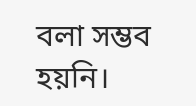বলা সম্ভব হয়নি।